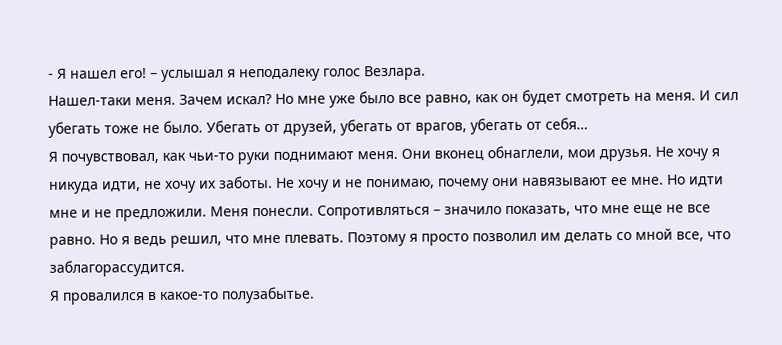- Я нашел его! – услышал я неподалеку голос Везлара.
Нашел-таки меня. Зачем искал? Но мне уже было все равно, как он будет смотреть на меня. И сил убегать тоже не было. Убегать от друзей, убегать от врагов, убегать от себя…
Я почувствовал, как чьи-то руки поднимают меня. Они вконец обнаглели, мои друзья. Не хочу я никуда идти, не хочу их заботы. Не хочу и не понимаю, почему они навязывают ее мне. Но идти мне и не предложили. Меня понесли. Сопротивляться – значило показать, что мне еще не все равно. Но я ведь решил, что мне плевать. Поэтому я просто позволил им делать со мной все, что заблагорассудится.
Я провалился в какое-то полузабытье.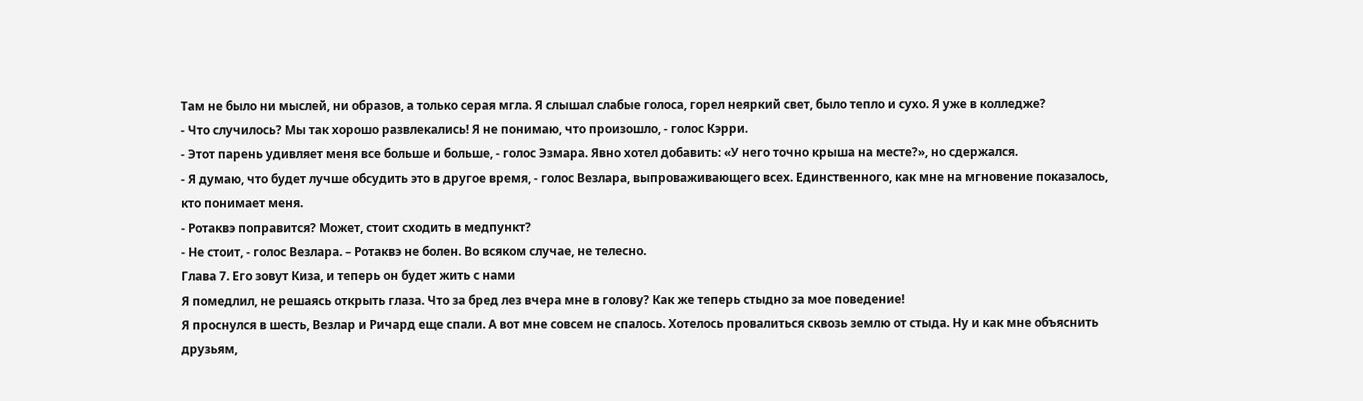Там не было ни мыслей, ни образов, а только серая мгла. Я слышал слабые голоса, горел неяркий свет, было тепло и сухо. Я уже в колледже?
- Что случилось? Мы так хорошо развлекались! Я не понимаю, что произошло, - голос Кэрри.
- Этот парень удивляет меня все больше и больше, - голос Эзмара. Явно хотел добавить: «У него точно крыша на месте?», но сдержался.
- Я думаю, что будет лучше обсудить это в другое время, - голос Везлара, выпроваживающего всех. Единственного, как мне на мгновение показалось, кто понимает меня.
- Ротаквэ поправится? Может, стоит сходить в медпункт?
- Не стоит, - голос Везлара. – Ротаквэ не болен. Во всяком случае, не телесно.
Глава 7. Его зовут Киза, и теперь он будет жить с нами
Я помедлил, не решаясь открыть глаза. Что за бред лез вчера мне в голову? Как же теперь стыдно за мое поведение!
Я проснулся в шесть, Везлар и Ричард еще спали. А вот мне совсем не спалось. Хотелось провалиться сквозь землю от стыда. Ну и как мне объяснить друзьям,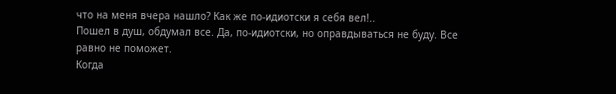что на меня вчера нашло? Как же по-идиотски я себя вел!..
Пошел в душ, обдумал все. Да, по-идиотски, но оправдываться не буду. Все равно не поможет.
Когда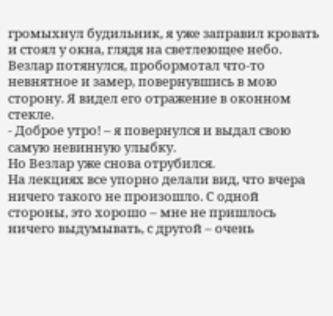громыхнул будильник, я уже заправил кровать и стоял у окна, глядя на светлеющее небо. Везлар потянулся, пробормотал что-то невнятное и замер, повернувшись в мою сторону. Я видел его отражение в оконном стекле.
- Доброе утро! – я повернулся и выдал свою самую невинную улыбку.
Но Везлар уже снова отрубился.
На лекциях все упорно делали вид, что вчера ничего такого не произошло. С одной стороны, это хорошо – мне не пришлось ничего выдумывать, с другой – очень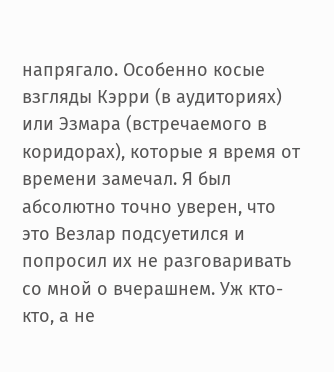напрягало. Особенно косые взгляды Кэрри (в аудиториях) или Эзмара (встречаемого в коридорах), которые я время от времени замечал. Я был абсолютно точно уверен, что это Везлар подсуетился и попросил их не разговаривать со мной о вчерашнем. Уж кто-кто, а не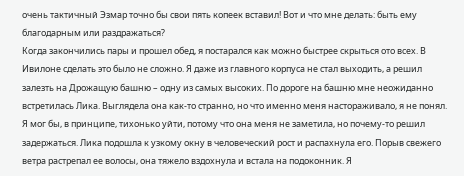очень тактичный Эзмар точно бы свои пять копеек вставил! Вот и что мне делать: быть ему благодарным или раздражаться?
Когда закончились пары и прошел обед, я постарался как можно быстрее скрыться ото всех. В Ивилоне сделать это было не сложно. Я даже из главного корпуса не стал выходить, а решил залезть на Дрожащую башню – одну из самых высоких. По дороге на башню мне неожиданно встретилась Лика. Выглядела она как-то странно, но что именно меня настораживало, я не понял. Я мог бы, в принципе, тихонько уйти, потому что она меня не заметила, но почему-то решил задержаться. Лика подошла к узкому окну в человеческий рост и распахнула его. Порыв свежего ветра растрепал ее волосы, она тяжело вздохнула и встала на подоконник. Я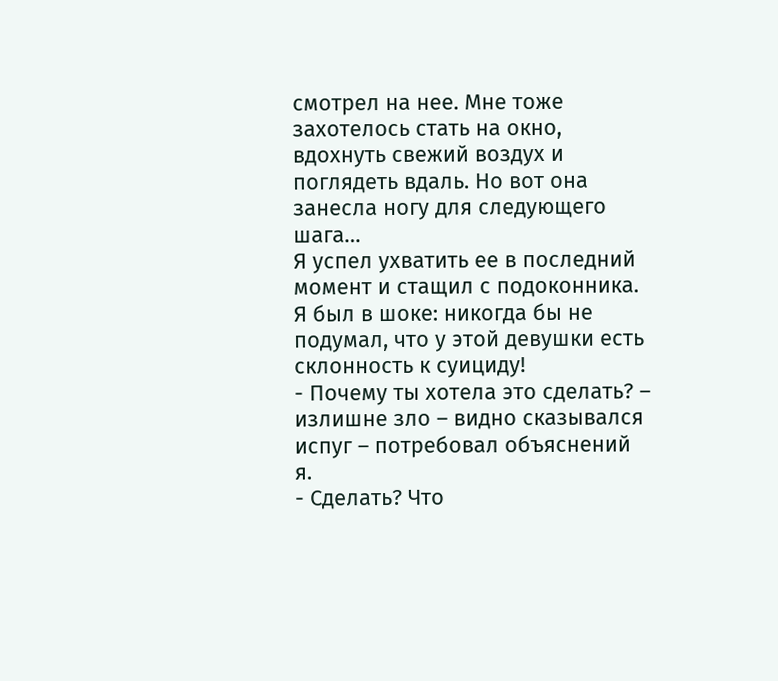смотрел на нее. Мне тоже захотелось стать на окно, вдохнуть свежий воздух и поглядеть вдаль. Но вот она занесла ногу для следующего шага…
Я успел ухватить ее в последний момент и стащил с подоконника. Я был в шоке: никогда бы не подумал, что у этой девушки есть склонность к суициду!
- Почему ты хотела это сделать? – излишне зло – видно сказывался испуг – потребовал объяснений я.
- Сделать? Что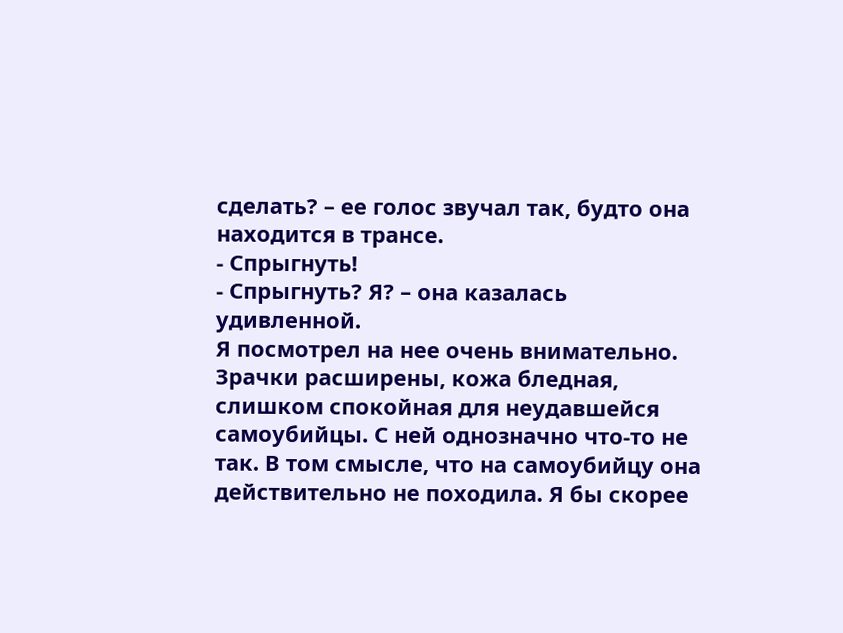сделать? – ее голос звучал так, будто она находится в трансе.
- Спрыгнуть!
- Спрыгнуть? Я? – она казалась удивленной.
Я посмотрел на нее очень внимательно. Зрачки расширены, кожа бледная, слишком спокойная для неудавшейся самоубийцы. С ней однозначно что-то не так. В том смысле, что на самоубийцу она действительно не походила. Я бы скорее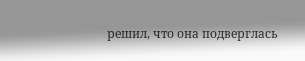решил, что она подверглась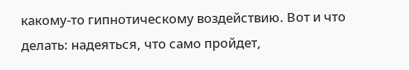какому-то гипнотическому воздействию. Вот и что делать: надеяться, что само пройдет,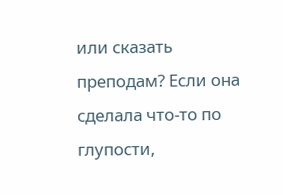или сказать преподам? Если она сделала что-то по глупости,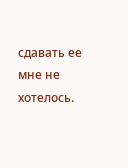сдавать ее мне не хотелось.